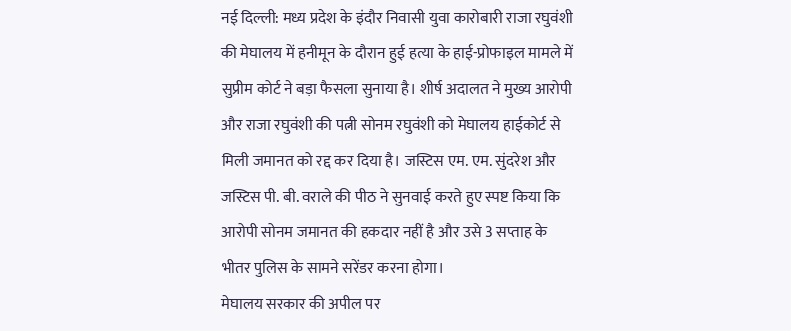नई दिल्ली: मध्य प्रदेश के इंदौर निवासी युवा कारोबारी राजा रघुवंशी की मेघालय में हनीमून के दौरान हुई हत्या के हाई-प्रोफाइल मामले में सुप्रीम कोर्ट ने बड़ा फैसला सुनाया है। शीर्ष अदालत ने मुख्य आरोपी और राजा रघुवंशी की पत्नी सोनम रघुवंशी को मेघालय हाईकोर्ट से मिली जमानत को रद्द कर दिया है। जस्टिस एम. एम. सुंदरेश और जस्टिस पी. बी. वराले की पीठ ने सुनवाई करते हुए स्पष्ट किया कि आरोपी सोनम जमानत की हकदार नहीं है और उसे 3 सप्ताह के भीतर पुलिस के सामने सरेंडर करना होगा।
मेघालय सरकार की अपील पर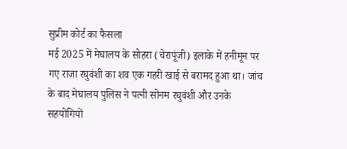सुप्रीम कोर्ट का फैसला
मई 2025 में मेघालय के सोहरा (चेरापूंजी) इलाके में हनीमून पर गए राजा रघुवंशी का शव एक गहरी खाई से बरामद हुआ था। जांच के बाद मेघालय पुलिस ने पत्नी सोनम रघुवंशी और उनके सहयोगियों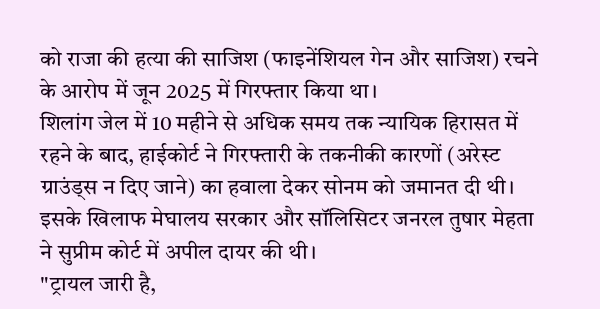को राजा की हत्या की साजिश (फाइनेंशियल गेन और साजिश) रचने के आरोप में जून 2025 में गिरफ्तार किया था।
शिलांग जेल में 10 महीने से अधिक समय तक न्यायिक हिरासत में रहने के बाद, हाईकोर्ट ने गिरफ्तारी के तकनीकी कारणों (अरेस्ट ग्राउंड्स न दिए जाने) का हवाला देकर सोनम को जमानत दी थी। इसके खिलाफ मेघालय सरकार और सॉलिसिटर जनरल तुषार मेहता ने सुप्रीम कोर्ट में अपील दायर की थी।
"ट्रायल जारी है,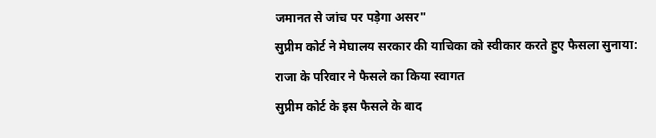जमानत से जांच पर पड़ेगा असर"
सुप्रीम कोर्ट ने मेघालय सरकार की याचिका को स्वीकार करते हुए फैसला सुनाया:
राजा के परिवार ने फैसले का किया स्वागत
सुप्रीम कोर्ट के इस फैसले के बाद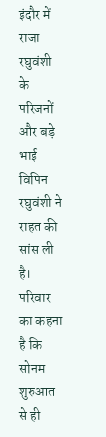इंदौर में राजा रघुवंशी के परिजनों और बड़े भाई विपिन रघुवंशी ने राहत की सांस ली है। परिवार का कहना है कि सोनम शुरुआत से ही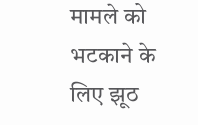मामले को भटकाने के लिए झूठ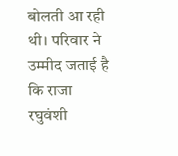बोलती आ रही थी। परिवार ने उम्मीद जताई है कि राजा रघुवंशी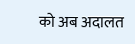को अब अदालत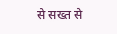से सख्त से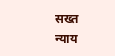सख्त न्याय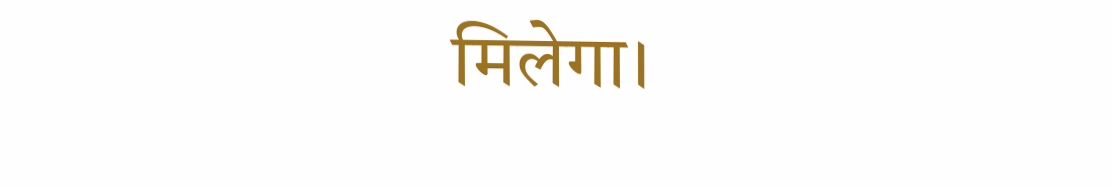मिलेगा।